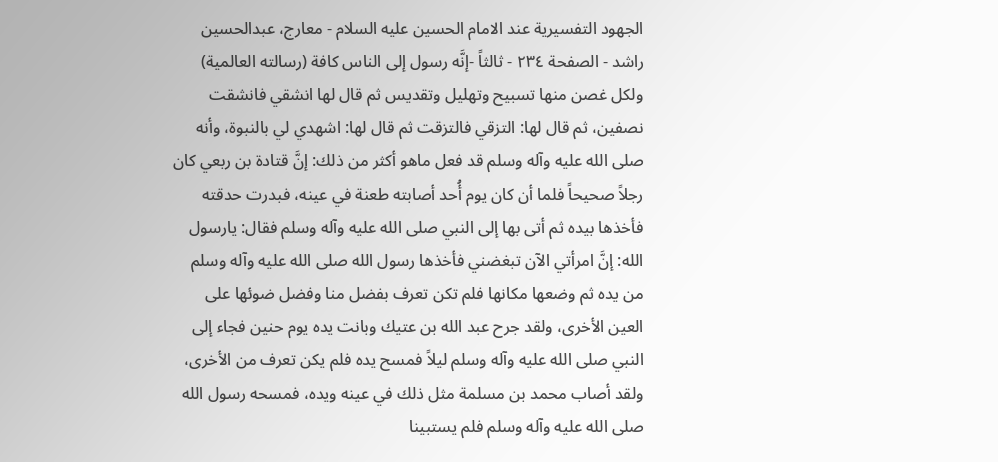الجهود التفسيرية عند الامام الحسين عليه السلام - معارج، عبدالحسين راشد - الصفحة ٢٣٤ - ثالثاً -إنَّه رسول إلى الناس كافة (رسالته العالمية)
ولكل غصن منها تسبيح وتهليل وتقديس ثم قال لها انشقي فانشقت نصفين، ثم قال لها: التزقي فالتزقت ثم قال لها: اشهدي لي بالنبوة، وأنه صلى الله عليه وآله وسلم قد فعل ماهو أكثر من ذلك: إنَّ قتادة بن ربعي كان رجلاً صحيحاً فلما أن كان يوم أُحد أصابته طعنة في عينه، فبدرت حدقته فأخذها بيده ثم أتى بها إلى النبي صلى الله عليه وآله وسلم فقال: يارسول الله: إنَّ امرأتي الآن تبغضني فأخذها رسول الله صلى الله عليه وآله وسلم من يده ثم وضعها مكانها فلم تكن تعرف بفضل منا وفضل ضوئها على العين الأخرى، ولقد جرح عبد الله بن عتيك وبانت يده يوم حنين فجاء إلى النبي صلى الله عليه وآله وسلم ليلاً فمسح يده فلم يكن تعرف من الأخرى، ولقد أصاب محمد بن مسلمة مثل ذلك في عينه ويده، فمسحه رسول الله صلى الله عليه وآله وسلم فلم يستبينا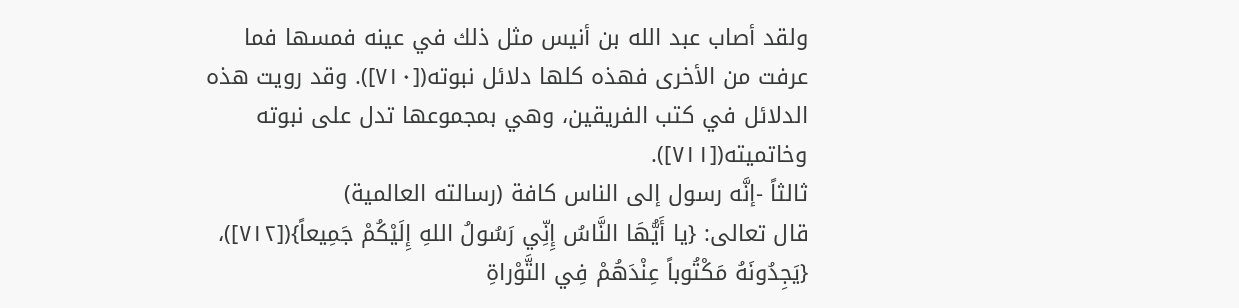ولقد أصاب عبد الله بن أنيس مثل ذلك في عينه فمسها فما عرفت من الأخرى فهذه كلها دلائل نبوته([٧١٠]). وقد رويت هذه الدلائل في كتب الفريقين، وهي بمجموعها تدل على نبوته وخاتميته([٧١١]).
ثالثاً -إنَّه رسول إلى الناس كافة (رسالته العالمية)
قال تعالى: {يا أَيُّهَا النَّاسُ إِنِّي رَسُولُ اللهِ إِلَيْكُمْ جَمِيعاً}([٧١٢])، {يَجِدُونَهُ مَكْتُوباً عِنْدَهُمْ فِي التَّوْراةِ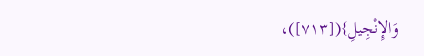وَالإِنْجِيلِ}([٧١٣])،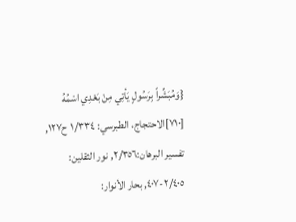{وَمُبَشِّراً بِرَسُولٍ يَأتِي مِنْ بَعْدِي اسْمُهُ
[٧١٠]الاحتجاج، الطبرسي: ١/٣٣٤ ح١٢٧, تفسير البرهان:٢/٣٥٦, نور الثقلين: ٢/٤٠٥-٤٠٧, بحار الأنوار: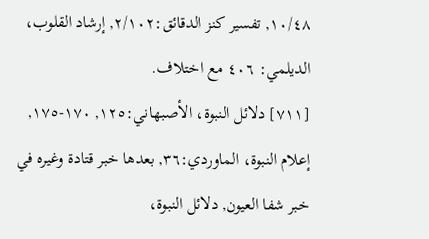١٠/٤٨, تفسير كنز الدقائق:٢/١٠٢, إرشاد القلوب، الديلمي: ٤٠٦ مع اختلاف.
[٧١١] دلائل النبوة، الأصبهاني:١٢٥, ١٧٠-١٧٥, إعلام النبوة، الماوردي:٣٦, بعدها خبر قتادة وغيره في خبر شفا العيون, دلائل النبوة،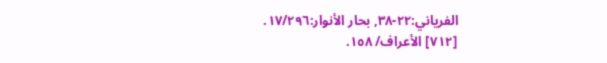الفرياني:٢٢-٣٨, بحار الأنوار:١٧/٢٩٦.
[٧١٢] الأعراف/ ١٥٨.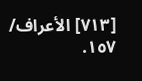[٧١٣] الأعراف/ ١٥٧.